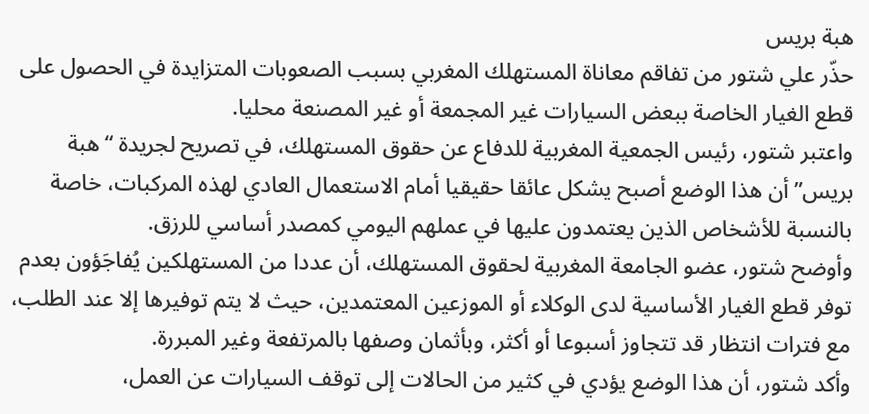هبة بريس
حذّر علي شتور من تفاقم معاناة المستهلك المغربي بسبب الصعوبات المتزايدة في الحصول على قطع الغيار الخاصة ببعض السيارات غير المجمعة أو غير المصنعة محليا.
واعتبر شتور، رئيس الجمعية المغربية للدفاع عن حقوق المستهلك، في تصريح لجريدة “هبة بريس” أن هذا الوضع أصبح يشكل عائقا حقيقيا أمام الاستعمال العادي لهذه المركبات، خاصة بالنسبة للأشخاص الذين يعتمدون عليها في عملهم اليومي كمصدر أساسي للرزق.
وأوضح شتور، عضو الجامعة المغربية لحقوق المستهلك، أن عددا من المستهلكين يُفاجَؤون بعدم توفر قطع الغيار الأساسية لدى الوكلاء أو الموزعين المعتمدين، حيث لا يتم توفيرها إلا عند الطلب، مع فترات انتظار قد تتجاوز أسبوعا أو أكثر، وبأثمان وصفها بالمرتفعة وغير المبررة.
وأكد شتور، أن هذا الوضع يؤدي في كثير من الحالات إلى توقف السيارات عن العمل،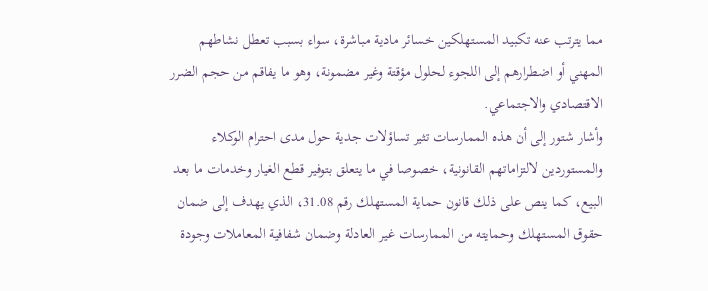مما يترتب عنه تكبيد المستهلكين خسائر مادية مباشرة، سواء بسبب تعطل نشاطهم المهني أو اضطرارهم إلى اللجوء لحلول مؤقتة وغير مضمونة، وهو ما يفاقم من حجم الضرر الاقتصادي والاجتماعي.
وأشار شتور إلى أن هذه الممارسات تثير تساؤلات جدية حول مدى احترام الوكلاء والمستوردين لالتزاماتهم القانونية، خصوصا في ما يتعلق بتوفير قطع الغيار وخدمات ما بعد البيع، كما ينص على ذلك قانون حماية المستهلك رقم 31.08، الذي يهدف إلى ضمان حقوق المستهلك وحمايته من الممارسات غير العادلة وضمان شفافية المعاملات وجودة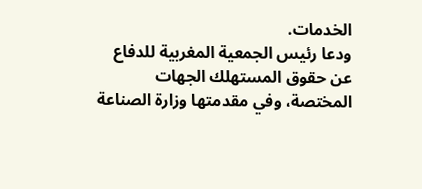الخدمات.
ودعا رئيس الجمعية المغربية للدفاع عن حقوق المستهلك الجهات المختصة، وفي مقدمتها وزارة الصناعة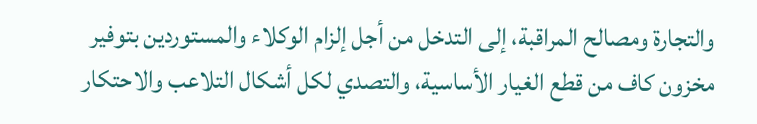والتجارة ومصالح المراقبة، إلى التدخل من أجل إلزام الوكلاء والمستوردين بتوفير مخزون كاف من قطع الغيار الأساسية، والتصدي لكل أشكال التلاعب والاحتكار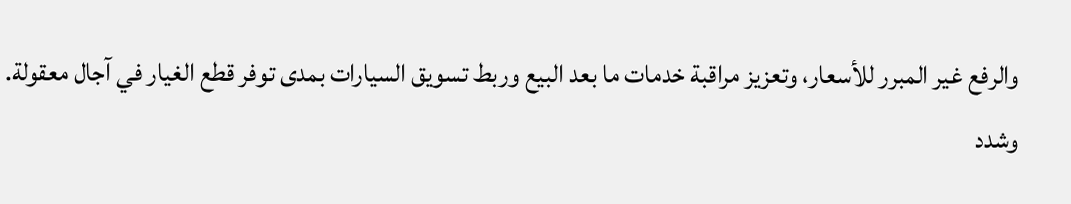والرفع غير المبرر للأسعار، وتعزيز مراقبة خدمات ما بعد البيع وربط تسويق السيارات بمدى توفر قطع الغيار في آجال معقولة.
وشدد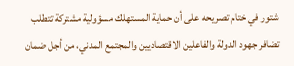شتور في ختام تصريحه على أن حماية المستهلك مسؤولية مشتركة تتطلب تضافر جهود الدولة والفاعلين الاقتصاديين والمجتمع المدني، من أجل ضمان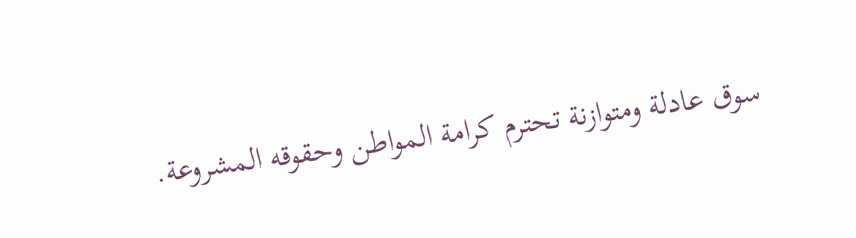سوق عادلة ومتوازنة تحترم كرامة المواطن وحقوقه المشروعة.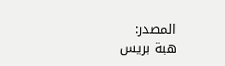المصدر:
هبة بريس